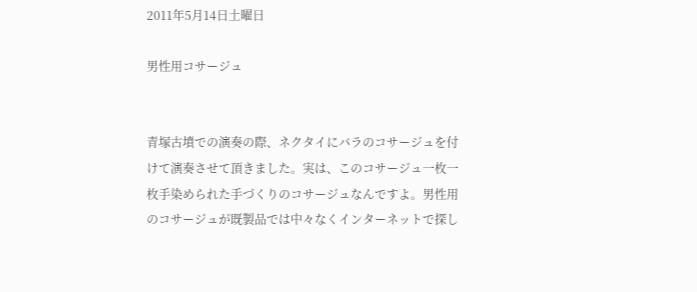2011年5月14日土曜日

男性用コサージュ


青塚古墳での演奏の際、ネクタイにバラのコサージュを付けて演奏させて頂きました。実は、このコサージュ一枚一枚手染められた手づくりのコサージュなんですよ。男性用のコサージュが既製品では中々なくインターネットで探し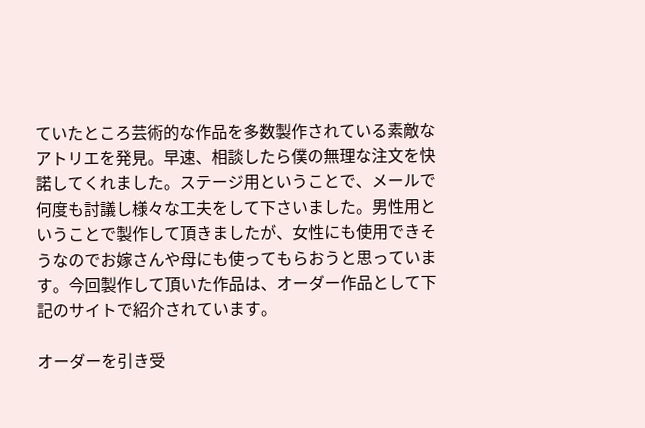ていたところ芸術的な作品を多数製作されている素敵なアトリエを発見。早速、相談したら僕の無理な注文を快諾してくれました。ステージ用ということで、メールで何度も討議し様々な工夫をして下さいました。男性用ということで製作して頂きましたが、女性にも使用できそうなのでお嫁さんや母にも使ってもらおうと思っています。今回製作して頂いた作品は、オーダー作品として下記のサイトで紹介されています。

オーダーを引き受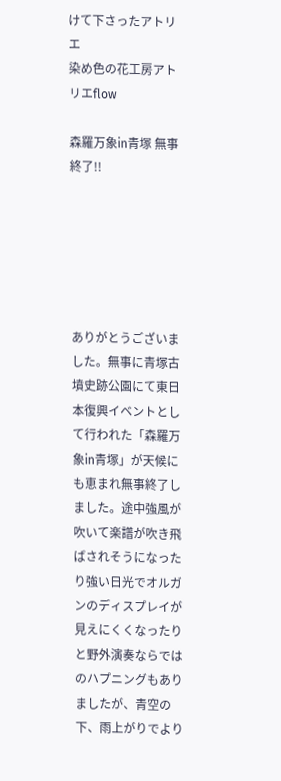けて下さったアトリエ
染め色の花工房アトリエflow

森羅万象in青塚 無事終了!!






ありがとうございました。無事に青塚古墳史跡公園にて東日本復興イベントとして行われた「森羅万象in青塚」が天候にも恵まれ無事終了しました。途中強風が吹いて楽譜が吹き飛ばされそうになったり強い日光でオルガンのディスプレイが見えにくくなったりと野外演奏ならではのハプニングもありましたが、青空の下、雨上がりでより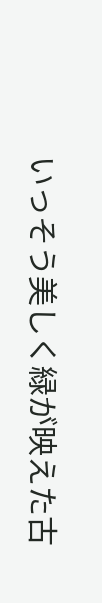いっそう美しく緑が映えた古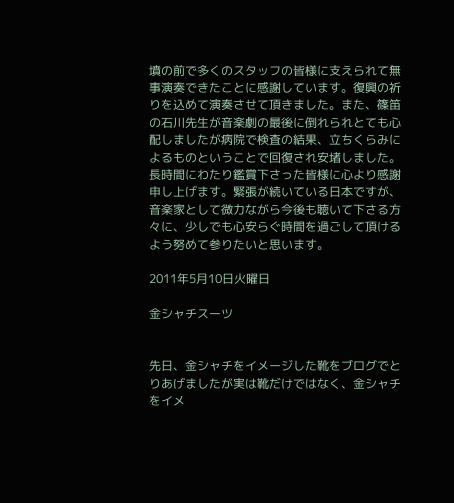墳の前で多くのスタッフの皆様に支えられて無事演奏できたことに感謝しています。復興の祈りを込めて演奏させて頂きました。また、篠笛の石川先生が音楽劇の最後に倒れられとても心配しましたが病院で検査の結果、立ちくらみによるものということで回復され安堵しました。長時間にわたり鑑賞下さった皆様に心より感謝申し上げます。緊張が続いている日本ですが、音楽家として微力ながら今後も聴いて下さる方々に、少しでも心安らぐ時間を過ごして頂けるよう努めて参りたいと思います。

2011年5月10日火曜日

金シャチスーツ


先日、金シャチをイメージした靴をブログでとりあげましたが実は靴だけではなく、金シャチをイメ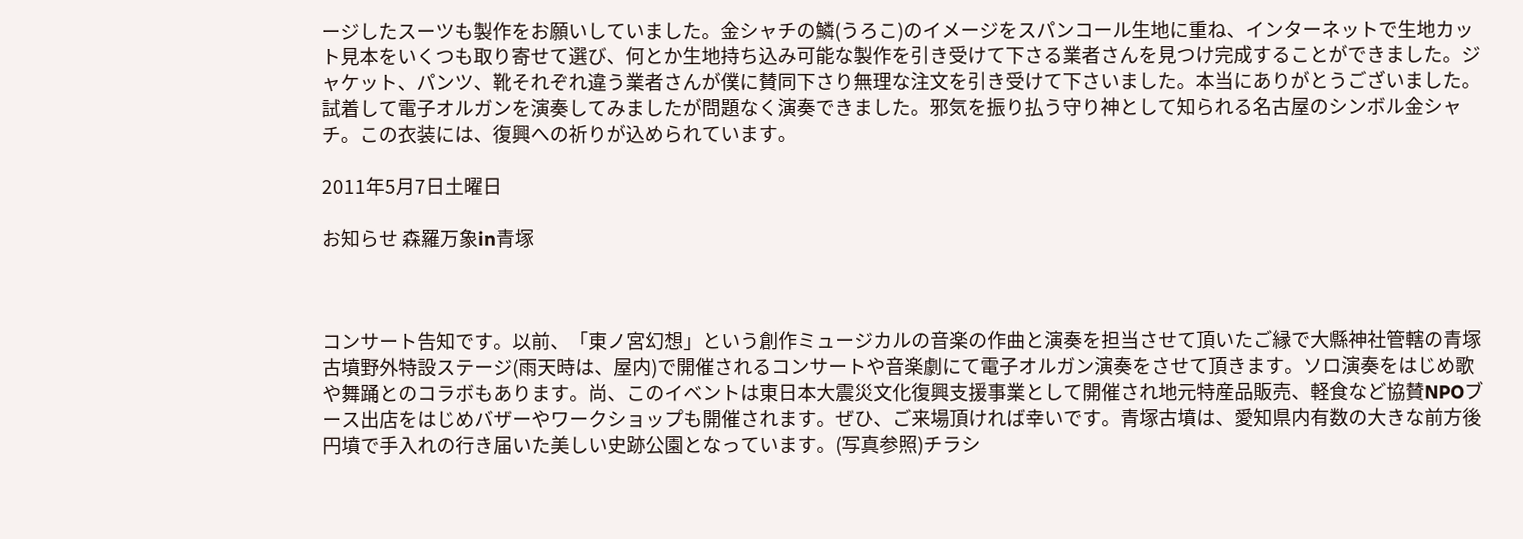ージしたスーツも製作をお願いしていました。金シャチの鱗(うろこ)のイメージをスパンコール生地に重ね、インターネットで生地カット見本をいくつも取り寄せて選び、何とか生地持ち込み可能な製作を引き受けて下さる業者さんを見つけ完成することができました。ジャケット、パンツ、靴それぞれ違う業者さんが僕に賛同下さり無理な注文を引き受けて下さいました。本当にありがとうございました。試着して電子オルガンを演奏してみましたが問題なく演奏できました。邪気を振り払う守り神として知られる名古屋のシンボル金シャチ。この衣装には、復興への祈りが込められています。

2011年5月7日土曜日

お知らせ 森羅万象in青塚



コンサート告知です。以前、「東ノ宮幻想」という創作ミュージカルの音楽の作曲と演奏を担当させて頂いたご縁で大縣神社管轄の青塚古墳野外特設ステージ(雨天時は、屋内)で開催されるコンサートや音楽劇にて電子オルガン演奏をさせて頂きます。ソロ演奏をはじめ歌や舞踊とのコラボもあります。尚、このイベントは東日本大震災文化復興支援事業として開催され地元特産品販売、軽食など協賛NPOブース出店をはじめバザーやワークショップも開催されます。ぜひ、ご来場頂ければ幸いです。青塚古墳は、愛知県内有数の大きな前方後円墳で手入れの行き届いた美しい史跡公園となっています。(写真参照)チラシ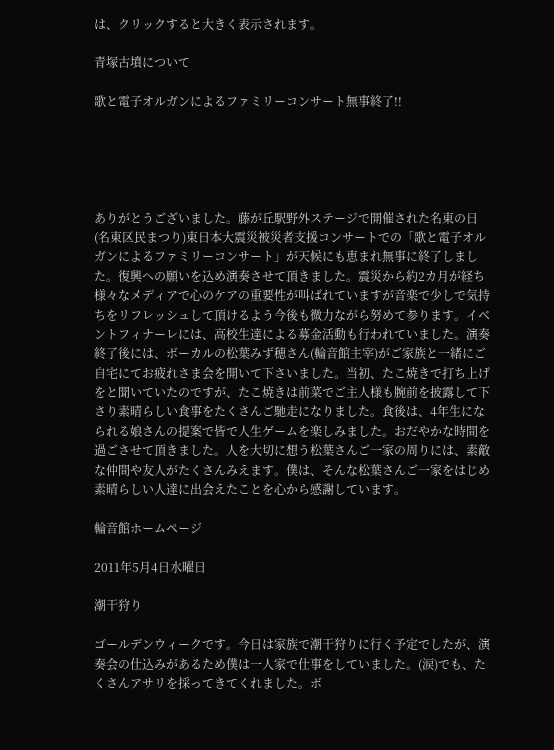は、クリックすると大きく表示されます。

青塚古墳について

歌と電子オルガンによるファミリーコンサート無事終了!!





ありがとうございました。藤が丘駅野外ステージで開催された名東の日(名東区民まつり)東日本大震災被災者支援コンサートでの「歌と電子オルガンによるファミリーコンサート」が天候にも恵まれ無事に終了しました。復興への願いを込め演奏させて頂きました。震災から約2カ月が経ち様々なメディアで心のケアの重要性が叫ばれていますが音楽で少しで気持ちをリフレッシュして頂けるよう今後も微力ながら努めて参ります。イベントフィナーレには、高校生達による募金活動も行われていました。演奏終了後には、ボーカルの松葉みず穂さん(輪音館主宰)がご家族と一緒にご自宅にてお疲れさま会を開いて下さいました。当初、たこ焼きで打ち上げをと聞いていたのですが、たこ焼きは前菜でご主人様も腕前を披露して下さり素晴らしい食事をたくさんご馳走になりました。食後は、4年生になられる娘さんの提案で皆で人生ゲームを楽しみました。おだやかな時間を過ごさせて頂きました。人を大切に想う松葉さんご一家の周りには、素敵な仲間や友人がたくさんみえます。僕は、そんな松葉さんご一家をはじめ素晴らしい人達に出会えたことを心から感謝しています。

輪音館ホームページ

2011年5月4日水曜日

潮干狩り

ゴールデンウィークです。今日は家族で潮干狩りに行く予定でしたが、演奏会の仕込みがあるため僕は一人家で仕事をしていました。(涙)でも、たくさんアサリを採ってきてくれました。ボ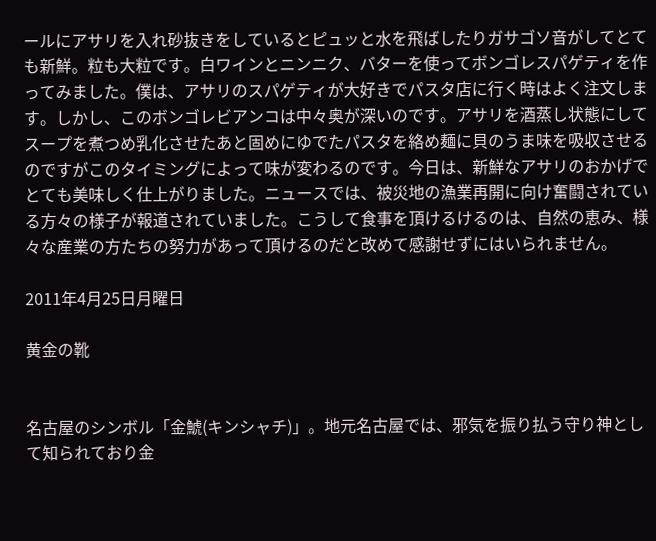ールにアサリを入れ砂抜きをしているとピュッと水を飛ばしたりガサゴソ音がしてとても新鮮。粒も大粒です。白ワインとニンニク、バターを使ってボンゴレスパゲティを作ってみました。僕は、アサリのスパゲティが大好きでパスタ店に行く時はよく注文します。しかし、このボンゴレビアンコは中々奥が深いのです。アサリを酒蒸し状態にしてスープを煮つめ乳化させたあと固めにゆでたパスタを絡め麺に貝のうま味を吸収させるのですがこのタイミングによって味が変わるのです。今日は、新鮮なアサリのおかげでとても美味しく仕上がりました。ニュースでは、被災地の漁業再開に向け奮闘されている方々の様子が報道されていました。こうして食事を頂けるけるのは、自然の恵み、様々な産業の方たちの努力があって頂けるのだと改めて感謝せずにはいられません。

2011年4月25日月曜日

黄金の靴


名古屋のシンボル「金鯱(キンシャチ)」。地元名古屋では、邪気を振り払う守り神として知られており金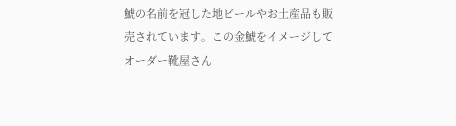鯱の名前を冠した地ビールやお土産品も販売されています。この金鯱をイメージしてオーダー靴屋さん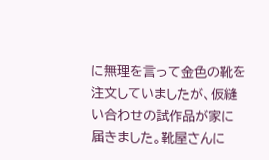に無理を言って金色の靴を注文していましたが、仮縫い合わせの試作品が家に届きました。靴屋さんに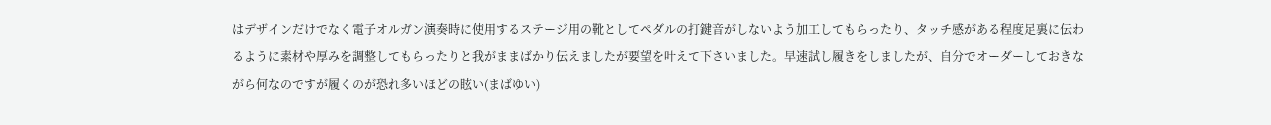はデザインだけでなく電子オルガン演奏時に使用するステージ用の靴としてペダルの打鍵音がしないよう加工してもらったり、タッチ感がある程度足裏に伝わるように素材や厚みを調整してもらったりと我がままばかり伝えましたが要望を叶えて下さいました。早速試し履きをしましたが、自分でオーダーしておきながら何なのですが履くのが恐れ多いほどの眩い(まばゆい)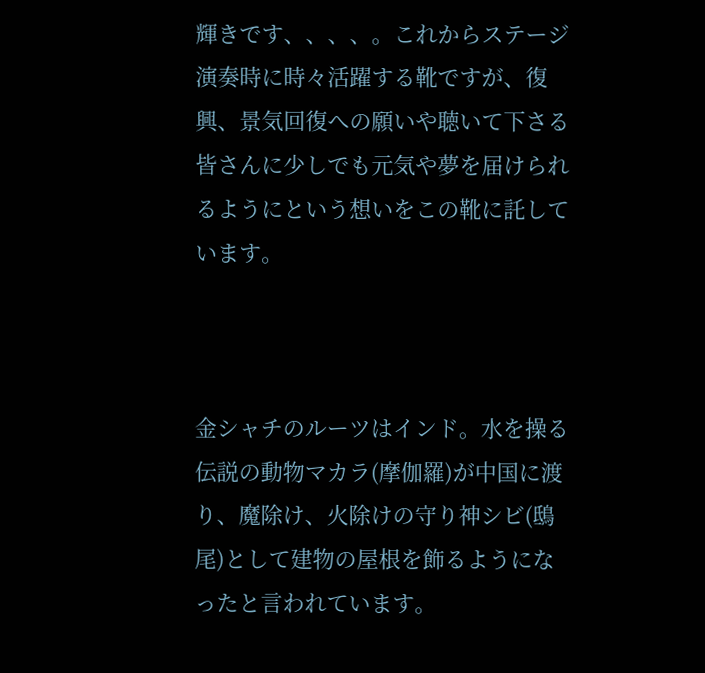輝きです、、、、。これからステージ演奏時に時々活躍する靴ですが、復興、景気回復への願いや聴いて下さる皆さんに少しでも元気や夢を届けられるようにという想いをこの靴に託しています。



金シャチのルーツはインド。水を操る伝説の動物マカラ(摩伽羅)が中国に渡り、魔除け、火除けの守り神シビ(鴟尾)として建物の屋根を飾るようになったと言われています。